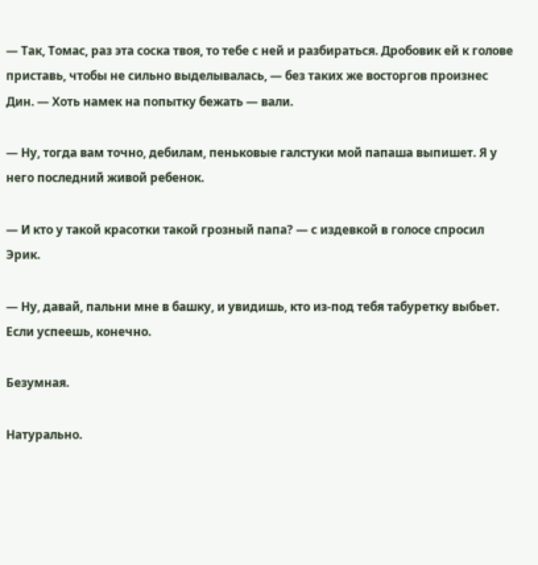— Так, Томас, раз эта соска твоя, то тебе с ней и разбираться. Дробовик ей к голове приставь, чтобы не сильно выделывалась, — без таких же восторгов произнес Дин. — Хоть намек на попытку бежать — вали.

— Ну, тогда вам точно, дебилам, пеньковые галстуки мой папаша выпишет. Я у него последний живой ребенок.

— И кто у такой красотки такой грозный папа? — с издевкой в голосе спросил Эрик.

— Ну, давай, пальни мне в башку, и увидишь, кто из-под тебя табуретку выбьет. Если успеешь, конечно.

Безумная.

Натурально.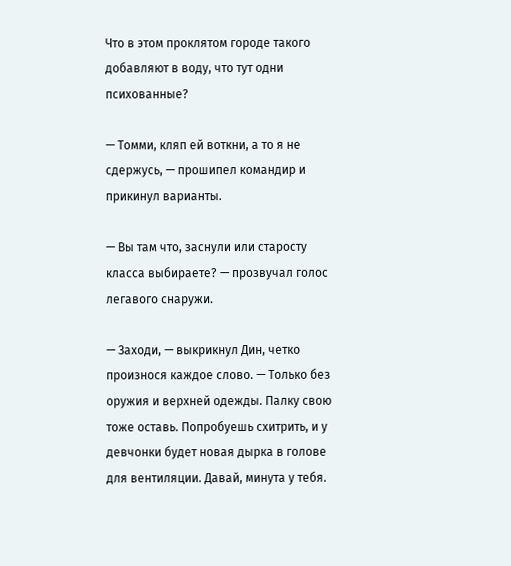Что в этом проклятом городе такого добавляют в воду, что тут одни психованные?

— Томми, кляп ей воткни, а то я не сдержусь, — прошипел командир и прикинул варианты.

— Вы там что, заснули или старосту класса выбираете? — прозвучал голос легавого снаружи.

— Заходи, — выкрикнул Дин, четко произнося каждое слово. — Только без оружия и верхней одежды. Палку свою тоже оставь. Попробуешь схитрить, и у девчонки будет новая дырка в голове для вентиляции. Давай, минута у тебя.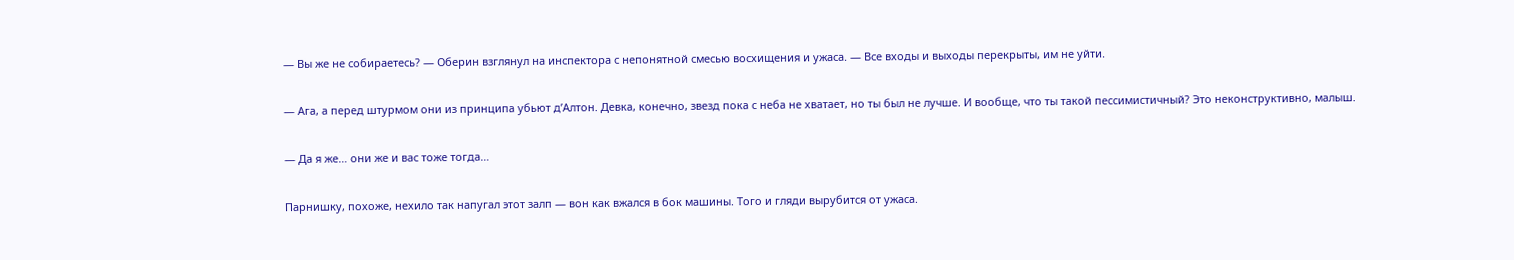— Вы же не собираетесь? — Оберин взглянул на инспектора с непонятной смесью восхищения и ужаса. — Все входы и выходы перекрыты, им не уйти.

— Ага, а перед штурмом они из принципа убьют д’Алтон. Девка, конечно, звезд пока с неба не хватает, но ты был не лучше. И вообще, что ты такой пессимистичный? Это неконструктивно, малыш.

— Да я же… они же и вас тоже тогда…

Парнишку, похоже, нехило так напугал этот залп — вон как вжался в бок машины. Того и гляди вырубится от ужаса.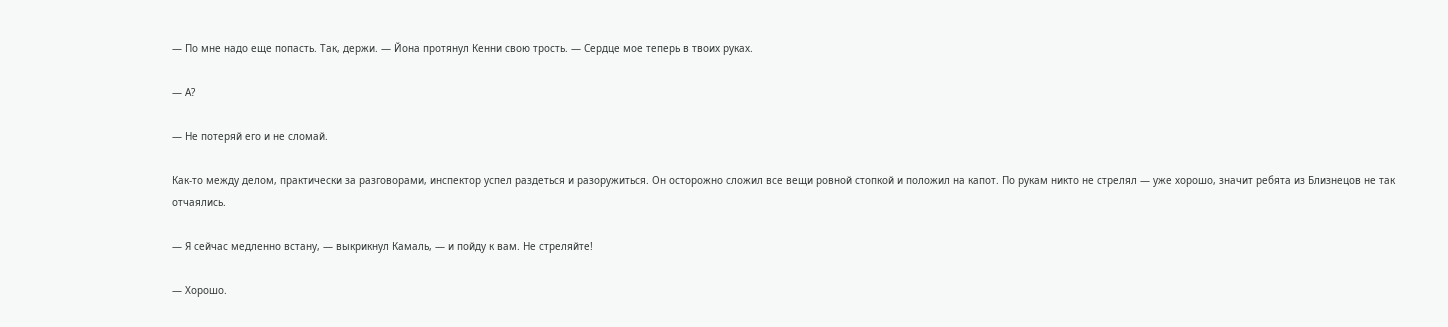— По мне надо еще попасть. Так, держи. — Йона протянул Кенни свою трость. — Сердце мое теперь в твоих руках.

— А?

— Не потеряй его и не сломай.

Как-то между делом, практически за разговорами, инспектор успел раздеться и разоружиться. Он осторожно сложил все вещи ровной стопкой и положил на капот. По рукам никто не стрелял — уже хорошо, значит ребята из Близнецов не так отчаялись.

— Я сейчас медленно встану, — выкрикнул Камаль, — и пойду к вам. Не стреляйте!

— Хорошо.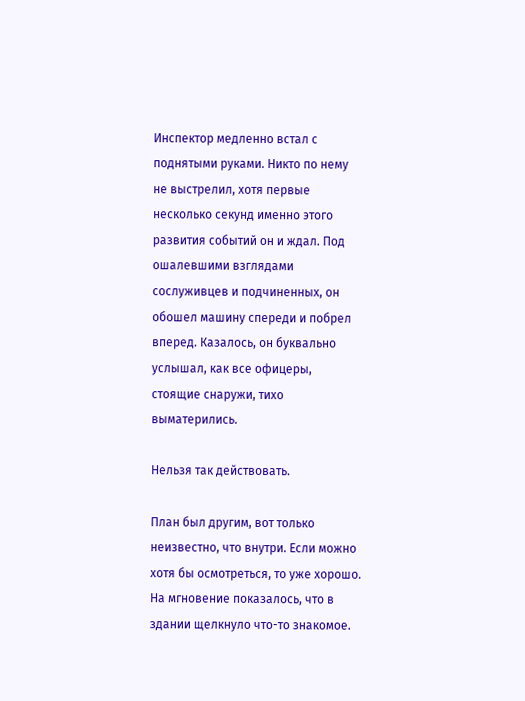Инспектор медленно встал с поднятыми руками. Никто по нему не выстрелил, хотя первые несколько секунд именно этого развития событий он и ждал. Под ошалевшими взглядами сослуживцев и подчиненных, он обошел машину спереди и побрел вперед. Казалось, он буквально услышал, как все офицеры, стоящие снаружи, тихо выматерились.

Нельзя так действовать.

План был другим, вот только неизвестно, что внутри. Если можно хотя бы осмотреться, то уже хорошо. На мгновение показалось, что в здании щелкнуло что-то знакомое.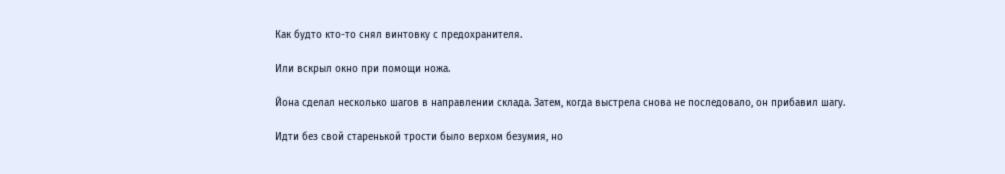Как будто кто-то снял винтовку с предохранителя.

Или вскрыл окно при помощи ножа.

Йона сделал несколько шагов в направлении склада. Затем, когда выстрела снова не последовало, он прибавил шагу.

Идти без свой старенькой трости было верхом безумия, но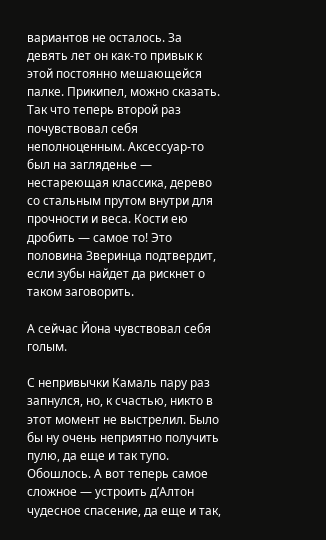вариантов не осталось. За девять лет он как-то привык к этой постоянно мешающейся палке. Прикипел, можно сказать. Так что теперь второй раз почувствовал себя неполноценным. Аксессуар-то был на загляденье — нестареющая классика, дерево со стальным прутом внутри для прочности и веса. Кости ею дробить — самое то! Это половина Зверинца подтвердит, если зубы найдет да рискнет о таком заговорить.

А сейчас Йона чувствовал себя голым.

С непривычки Камаль пару раз запнулся, но, к счастью, никто в этот момент не выстрелил. Было бы ну очень неприятно получить пулю, да еще и так тупо. Обошлось. А вот теперь самое сложное — устроить д’Алтон чудесное спасение, да еще и так,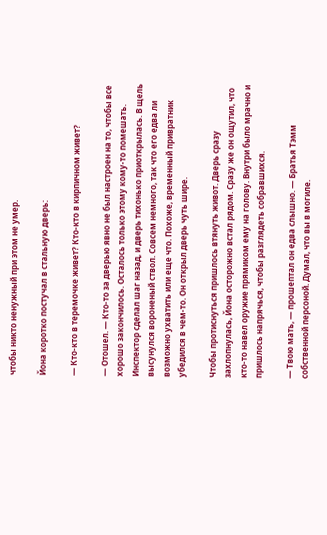чтобы никто ненужный при этом не умер.

Йона коротко постучал в стальную дверь:

— Кто-кто в теремочке живет? Кто-кто в кирпичном живет?

— Отошел. — Кто-то за дверью явно не был настроен на то, чтобы все хорошо закончилось. Осталось только этому кому-то помешать. Инспектор сделал шаг назад, и дверь тихонько приоткрылась. В щель высунулся вороненый ствол. Совсем немного, так что его едва ли возможно ухватить или еще что. Похоже, временный привратник убедился в чем-то. Он открыл дверь чуть шире.

Чтобы протиснуться пришлось втянуть живот. Дверь сразу захлопнулась, Йона осторожно встал рядом. Сразу же он ощутил, что кто-то навел оружие прямиком ему на голову. Внутри было мрачно и пришлось напрячься, чтобы разглядеть собравшихся.

— Твою мать, — прошептал он едва слышно. — Братья Тэмм собственной персоной. Думал, что вы в могиле.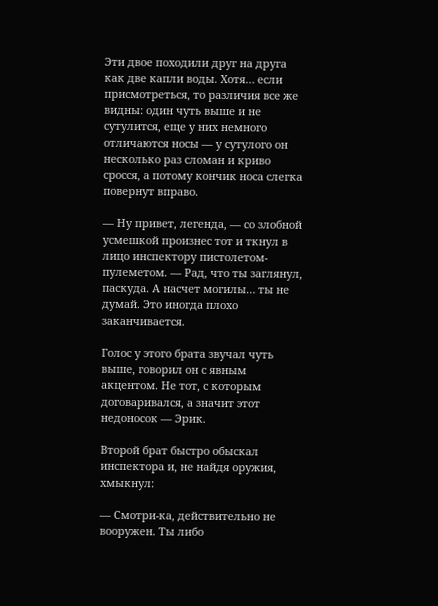Эти двое походили друг на друга как две капли воды. Хотя… если присмотреться, то различия все же видны: один чуть выше и не сутулится, еще у них немного отличаются носы — у сутулого он несколько раз сломан и криво сросся, а потому кончик носа слегка повернут вправо.

— Ну привет, легенда, — со злобной усмешкой произнес тот и ткнул в лицо инспектору пистолетом-пулеметом. — Рад, что ты заглянул, паскуда. А насчет могилы… ты не думай. Это иногда плохо заканчивается.

Голос у этого брата звучал чуть выше, говорил он с явным акцентом. Не тот, с которым договаривался, а значит этот недоносок — Эрик.

Второй брат быстро обыскал инспектора и, не найдя оружия, хмыкнул:

— Смотри-ка, действительно не вооружен. Ты либо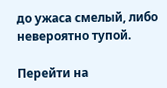до ужаса смелый, либо невероятно тупой.

Перейти на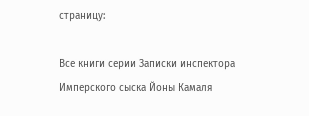страницу:

Все книги серии Записки инспектора Имперского сыска Йоны Камаля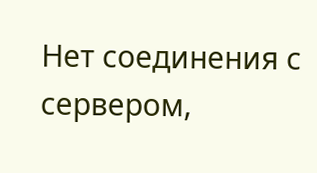Нет соединения с сервером,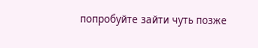попробуйте зайти чуть позже